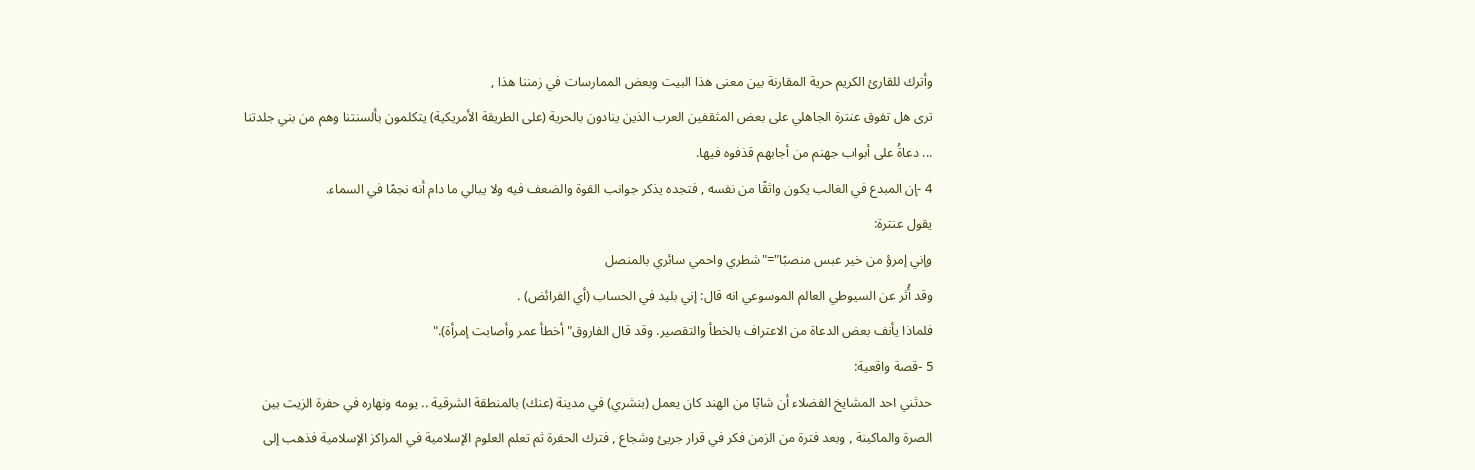وأترك للقارئ الكريم حرية المقارنة بين معنى هذا البيت وبعض الممارسات في زمننا هذا ,
ترى هل تفوق عنترة الجاهلي على بعض المثقفين العرب الذين ينادون بالحرية (على الطريقة الأمريكية) يتكلمون بألسنتنا وهم من بني جلدتنا ... دعاةُ على أبواب جهنم من أجابهم قذفوه فيها.
4 -إن المبدع في الغالب يكون واثقًا من نفسه , فتجده يذكر جوانب القوة والضعف فيه ولا يبالي ما دام أنه نجمًا في السماء.
يقول عنترة:
وإني إمرؤ من خير عبس منصبًا"="شطري واحمي سائري بالمنصل
وقد أُثر عن السيوطي العالم الموسوعي انه قال: إني بليد في الحساب (أي الفرائض) .
فلماذا يأنف بعض الدعاة من الاعتراف بالخطأ والتقصير. وقد قال الفاروق"أخطأ عمر وأصابت إمرأة)."
5 -قصة واقعية:
حدثني احد المشايخ الفضلاء أن شابًا من الهند كان يعمل (بنشري) في مدينة (عنك) بالمنطقة الشرقية .. يومه ونهاره في حفرة الزيت بين الصرة والماكينة , وبعد فترة من الزمن فكر في قرار جريئ وشجاع , فترك الحفرة ثم تعلم العلوم الإسلامية في المراكز الإسلامية فذهب إلى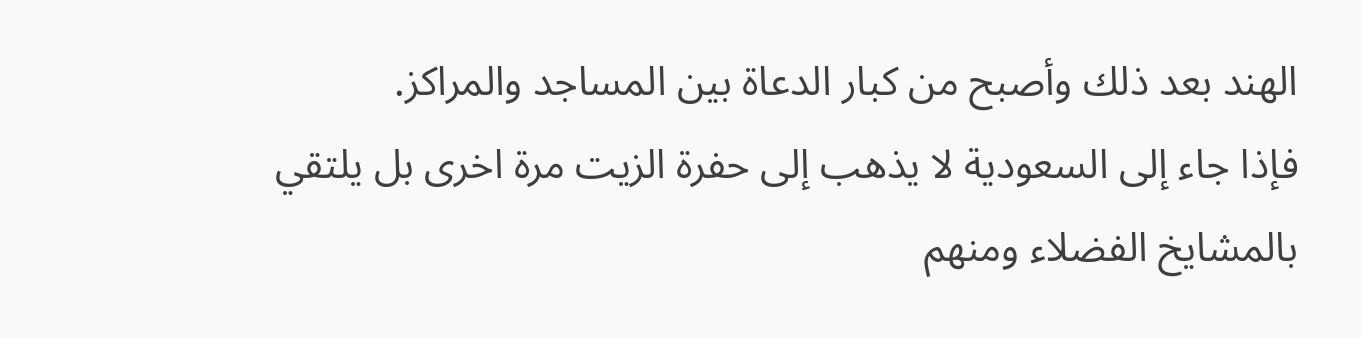الهند بعد ذلك وأصبح من كبار الدعاة بين المساجد والمراكز.
فإذا جاء إلى السعودية لا يذهب إلى حفرة الزيت مرة اخرى بل يلتقي بالمشايخ الفضلاء ومنهم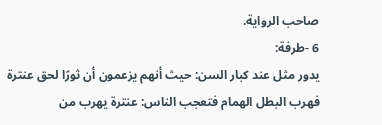صاحب الرواية.
6 -طرفة:
يدور مثل عند كبار السن: حيث أنهم يزعمون أن ثورًا لحق عنترة فهرب البطل الهمام فتعجب الناس: عنترة يهرب من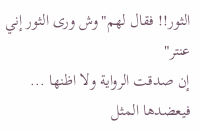الثور!! فقال لهم"وش ورى الثور إني عنتر"
إن صدقت الرواية ولا اظنها ... فيعضدها المثل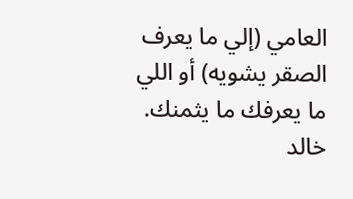العامي (إلي ما يعرف الصقر يشويه) أو اللي ما يعرفك ما يثمنك.
خالد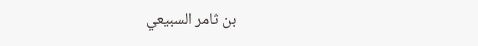بن ثامر السبيعي